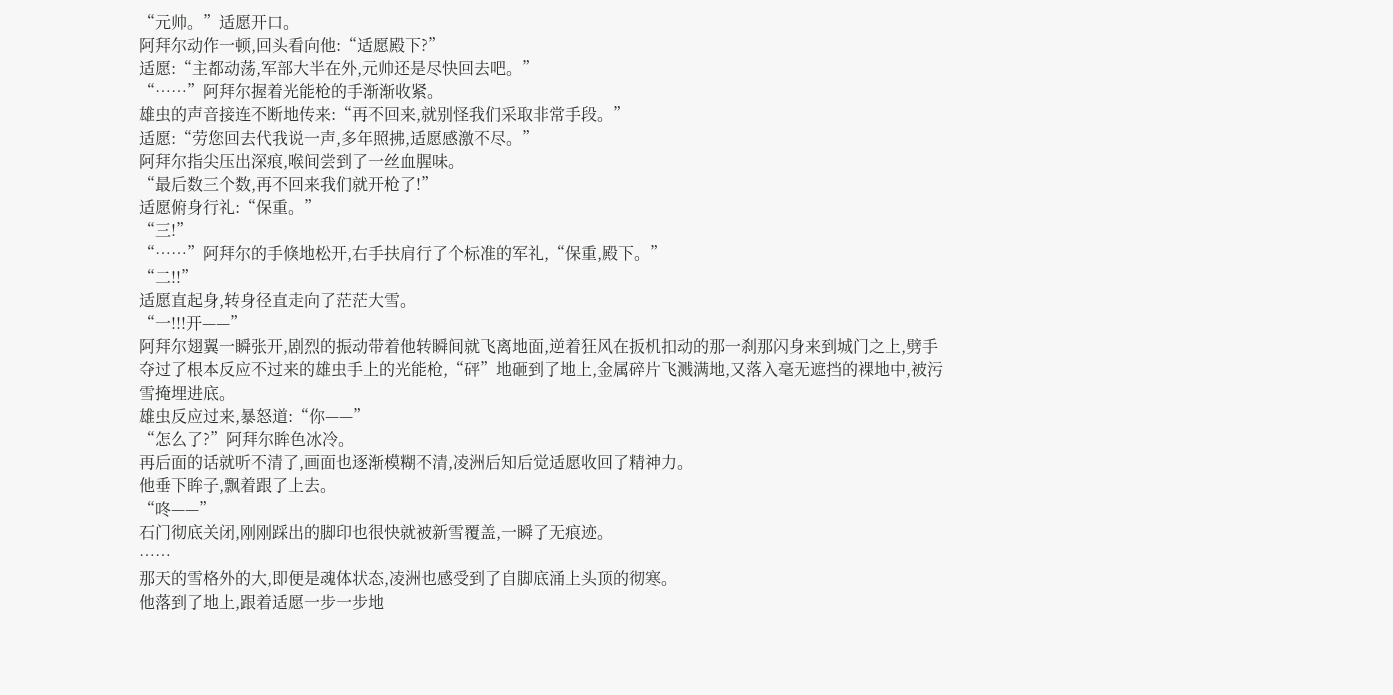“元帅。”适愿开口。
阿拜尔动作一顿,回头看向他:“适愿殿下?”
适愿:“主都动荡,军部大半在外,元帅还是尽快回去吧。”
“……”阿拜尔握着光能枪的手渐渐收紧。
雄虫的声音接连不断地传来:“再不回来,就别怪我们采取非常手段。”
适愿:“劳您回去代我说一声,多年照拂,适愿感激不尽。”
阿拜尔指尖压出深痕,喉间尝到了一丝血腥味。
“最后数三个数,再不回来我们就开枪了!”
适愿俯身行礼:“保重。”
“三!”
“……”阿拜尔的手倏地松开,右手扶肩行了个标准的军礼,“保重,殿下。”
“二!!”
适愿直起身,转身径直走向了茫茫大雪。
“一!!!开——”
阿拜尔翅翼一瞬张开,剧烈的振动带着他转瞬间就飞离地面,逆着狂风在扳机扣动的那一刹那闪身来到城门之上,劈手夺过了根本反应不过来的雄虫手上的光能枪,“砰”地砸到了地上,金属碎片飞溅满地,又落入毫无遮挡的裸地中,被污雪掩埋进底。
雄虫反应过来,暴怒道:“你——”
“怎么了?”阿拜尔眸色冰冷。
再后面的话就听不清了,画面也逐渐模糊不清,凌洲后知后觉适愿收回了精神力。
他垂下眸子,飘着跟了上去。
“咚——”
石门彻底关闭,刚刚踩出的脚印也很快就被新雪覆盖,一瞬了无痕迹。
……
那天的雪格外的大,即便是魂体状态,凌洲也感受到了自脚底涌上头顶的彻寒。
他落到了地上,跟着适愿一步一步地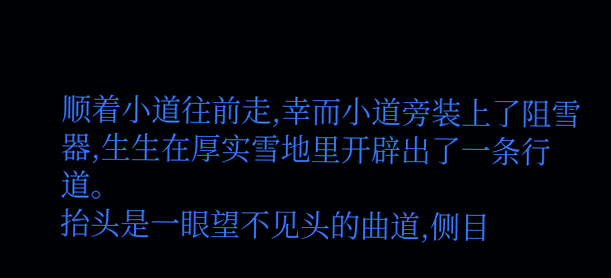顺着小道往前走,幸而小道旁装上了阻雪器,生生在厚实雪地里开辟出了一条行道。
抬头是一眼望不见头的曲道,侧目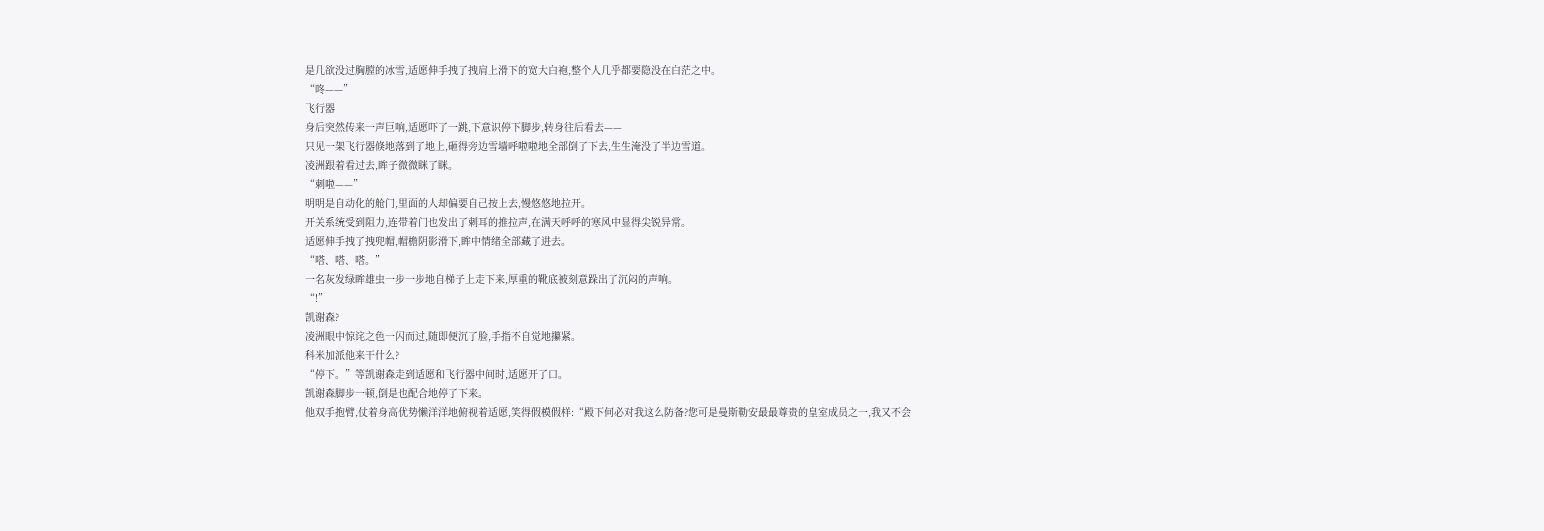是几欲没过胸膛的冰雪,适愿伸手拽了拽肩上滑下的宽大白袍,整个人几乎都要隐没在白茫之中。
“咚——”
飞行器
身后突然传来一声巨响,适愿吓了一跳,下意识停下脚步,转身往后看去——
只见一架飞行器倏地落到了地上,砸得旁边雪墙呼啦啦地全部倒了下去,生生淹没了半边雪道。
凌洲跟着看过去,眸子微微眯了眯。
“刺啦——”
明明是自动化的舱门,里面的人却偏要自己按上去,慢悠悠地拉开。
开关系统受到阻力,连带着门也发出了刺耳的推拉声,在满天呼呼的寒风中显得尖锐异常。
适愿伸手拽了拽兜帽,帽檐阴影滑下,眸中情绪全部藏了进去。
“嗒、嗒、嗒。”
一名灰发绿眸雄虫一步一步地自梯子上走下来,厚重的靴底被刻意跺出了沉闷的声响。
“!”
凯谢森?
凌洲眼中惊诧之色一闪而过,随即便沉了脸,手指不自觉地攥紧。
科米加派他来干什么?
“停下。”等凯谢森走到适愿和飞行器中间时,适愿开了口。
凯谢森脚步一顿,倒是也配合地停了下来。
他双手抱臂,仗着身高优势懒洋洋地俯视着适愿,笑得假模假样:“殿下何必对我这么防备?您可是曼斯勒安最最尊贵的皇室成员之一,我又不会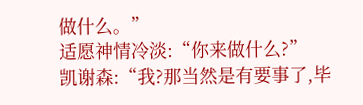做什么。”
适愿神情冷淡:“你来做什么?”
凯谢森:“我?那当然是有要事了,毕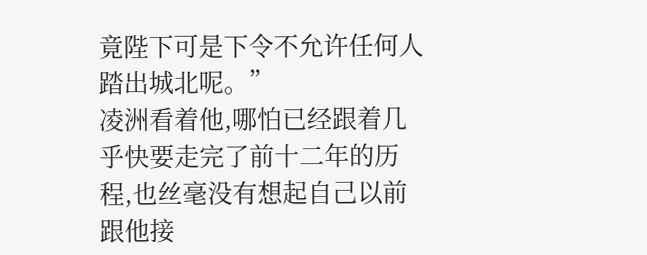竟陛下可是下令不允许任何人踏出城北呢。”
凌洲看着他,哪怕已经跟着几乎快要走完了前十二年的历程,也丝毫没有想起自己以前跟他接